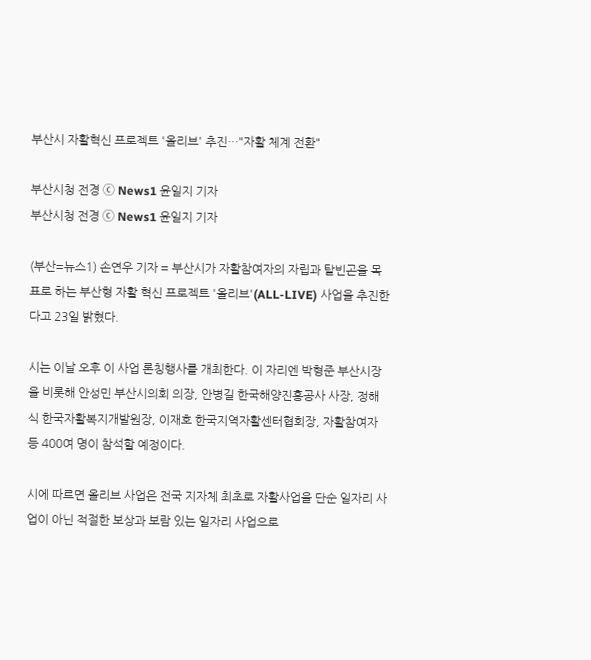부산시 자활혁신 프로젝트 '올리브' 추진…"자활 체계 전환"

부산시청 전경 ⓒ News1 윤일지 기자
부산시청 전경 ⓒ News1 윤일지 기자

(부산=뉴스1) 손연우 기자 = 부산시가 자활참여자의 자립과 탈빈곤을 목표로 하는 부산형 자활 혁신 프로젝트 '올리브'(ALL-LIVE) 사업을 추진한다고 23일 밝혔다.

시는 이날 오후 이 사업 론칭행사를 개최한다. 이 자리엔 박형준 부산시장을 비롯해 안성민 부산시의회 의장, 안병길 한국해양진흥공사 사장, 정해식 한국자활복지개발원장, 이재호 한국지역자활센터협회장, 자활참여자 등 400여 명이 참석할 예정이다.

시에 따르면 올리브 사업은 전국 지자체 최초로 자활사업을 단순 일자리 사업이 아닌 적절한 보상과 보람 있는 일자리 사업으로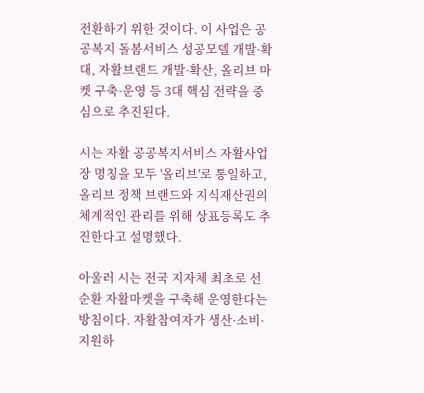전환하기 위한 것이다. 이 사업은 공공복지 돌봄서비스 성공모델 개발·확대, 자활브랜드 개발·확산, 올리브 마켓 구축·운영 등 3대 핵심 전략을 중심으로 추진된다.

시는 자활 공공복지서비스 자활사업장 명칭을 모두 '올리브'로 통일하고, 올리브 정책 브랜드와 지식재산권의 체계적인 관리를 위해 상표등록도 추진한다고 설명했다.

아울러 시는 전국 지자체 최초로 선순환 자활마켓을 구축해 운영한다는 방침이다. 자활참여자가 생산·소비·지원하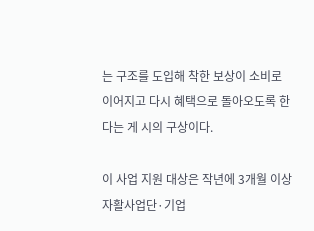는 구조를 도입해 착한 보상이 소비로 이어지고 다시 혜택으로 돌아오도록 한다는 게 시의 구상이다.

이 사업 지원 대상은 작년에 3개월 이상 자활사업단·기업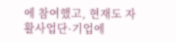에 참여했고, 현재도 자활사업단·기업에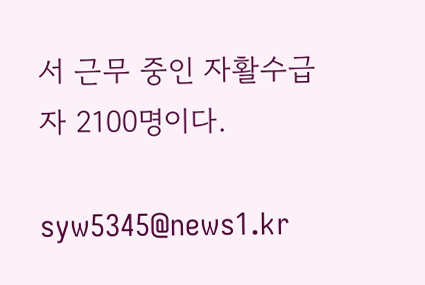서 근무 중인 자활수급자 2100명이다.

syw5345@news1.kr